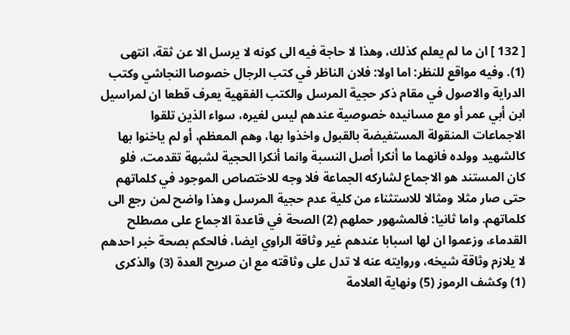[ 132 ] ان ما لم يعلم كذلك، وهذا لا حاجة فيه الى كونه لا يرسل الا عن ثقة، انتهى (1). وفيه مواقع للنظر: اما اولا: فلان الناظر في كتب الرجال خصوصا النجاشي وكتب الدراية والاصول في مقام ذكر حجية المرسل والكتب الفقهية يعرف قطعا ان لمراسيل ابن أبي عمر أو مع مسانيده خصوصية عندهم ليس لغيره، سواء الذين تلقوا الاجماعات المنقولة المستفيضة بالقبول واخذوا بها، وهم المعظم، أو لم ياخنوا بها كالشهيد وولده فانهما ما أنكرا أصل النسبة وانما أنكرا الحجية لشبهة تقدمت، فلو كان المستند هو الاجماع لشاركه الجماعة فلا وجه للاختصاص الموجود في كلماتهم حتى صار مثلا ومثالا للاستثناء من كلية عدم حجية المرسل وهذا واضح لمن رجع الى كلماتهم. واما ثانيا: فالمشهور حملهم (2) الصحة في قاعدة الاجماع على مصطلح القدماء، وزعموا ان لها اسبابا عندهم غير وثاقة الراوي ايضا، فالحكم بصحة خبر احدهم لا يلازم وثاقة شيخه، وروايته عنه لا تدل على وثاقته مع ان صريح العدة (3) والذكرى (1) وكشف الرموز (5) ونهاية العلامة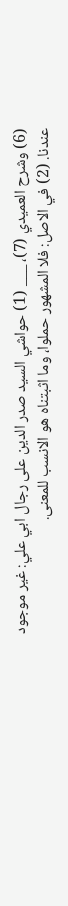(6) وشرح العميدي (7)، ___ (1) حواشي السيد صدر الدين على رجال ابي علي: غير موجود عندنا. (2) في الاصل: فلا المشهور حملوا، وما اثبتناه هو الانسب للمعنى.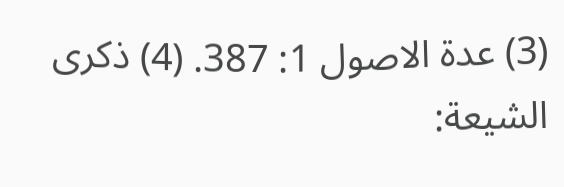(3) عدة الاصول 1: 387. (4) ذكرى الشيعة: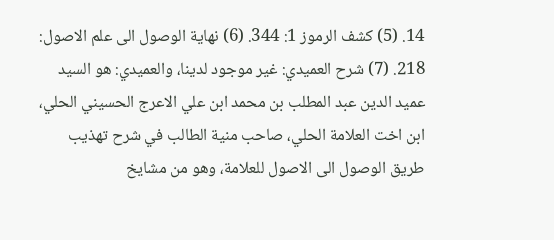14. (5) كشف الرموز 1: 344. (6) نهاية الوصول الى علم الاصول: 218. (7) شرح العميدي: غير موجود لدينا، والعميدي: هو السيد عميد الدين عبد المطلب بن محمد ابن علي الاعرج الحسيني الحلي، ابن اخت العلامة الحلي، صاحب منية الطالب في شرح تهذيب طريق الوصول الى الاصول للعلامة، وهو من مشايخ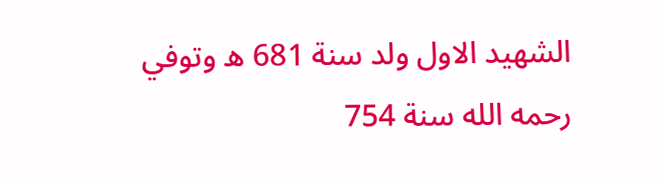الشهيد الاول ولد سنة 681 ه وتوفي رحمه الله سنة 754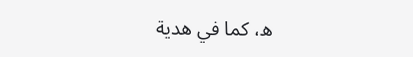ه، كما في هدية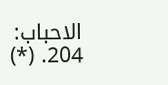الاحباب: 204. (*)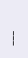___